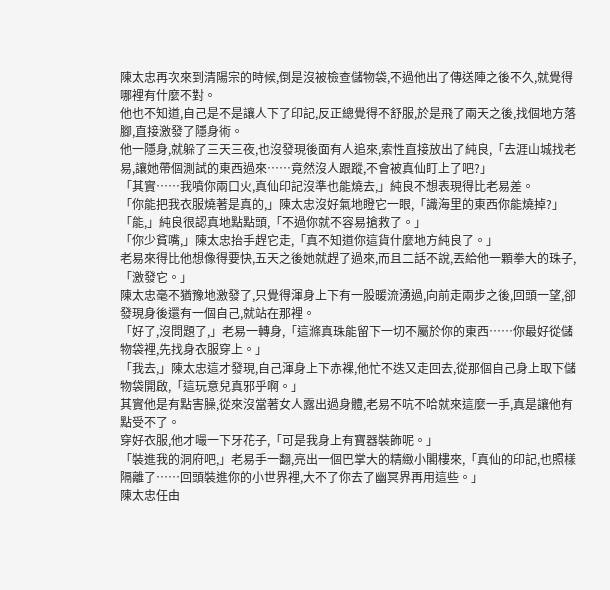陳太忠再次來到清陽宗的時候,倒是沒被檢查儲物袋,不過他出了傳送陣之後不久,就覺得哪裡有什麼不對。
他也不知道,自己是不是讓人下了印記,反正總覺得不舒服,於是飛了兩天之後,找個地方落腳,直接激發了隱身術。
他一隱身,就躲了三天三夜,也沒發現後面有人追來,索性直接放出了純良,「去涯山城找老易,讓她帶個測試的東西過來……竟然沒人跟蹤,不會被真仙盯上了吧?」
「其實……我噴你兩口火,真仙印記沒準也能燒去,」純良不想表現得比老易差。
「你能把我衣服燒著是真的,」陳太忠沒好氣地瞪它一眼,「識海里的東西你能燒掉?」
「能,」純良很認真地點點頭,「不過你就不容易搶救了。」
「你少貧嘴,」陳太忠抬手趕它走,「真不知道你這貨什麼地方純良了。」
老易來得比他想像得要快,五天之後她就趕了過來,而且二話不說,丟給他一顆拳大的珠子,「激發它。」
陳太忠毫不猶豫地激發了,只覺得渾身上下有一股暖流湧過,向前走兩步之後,回頭一望,卻發現身後還有一個自己,就站在那裡。
「好了,沒問題了,」老易一轉身,「這滌真珠能留下一切不屬於你的東西……你最好從儲物袋裡,先找身衣服穿上。」
「我去,」陳太忠這才發現,自己渾身上下赤裸,他忙不迭又走回去,從那個自己身上取下儲物袋開啟,「這玩意兒真邪乎啊。」
其實他是有點害臊,從來沒當著女人露出過身體,老易不吭不哈就來這麼一手,真是讓他有點受不了。
穿好衣服,他才嘬一下牙花子,「可是我身上有寶器裝飾呢。」
「裝進我的洞府吧,」老易手一翻,亮出一個巴掌大的精緻小閣樓來,「真仙的印記,也照樣隔離了……回頭裝進你的小世界裡,大不了你去了幽冥界再用這些。」
陳太忠任由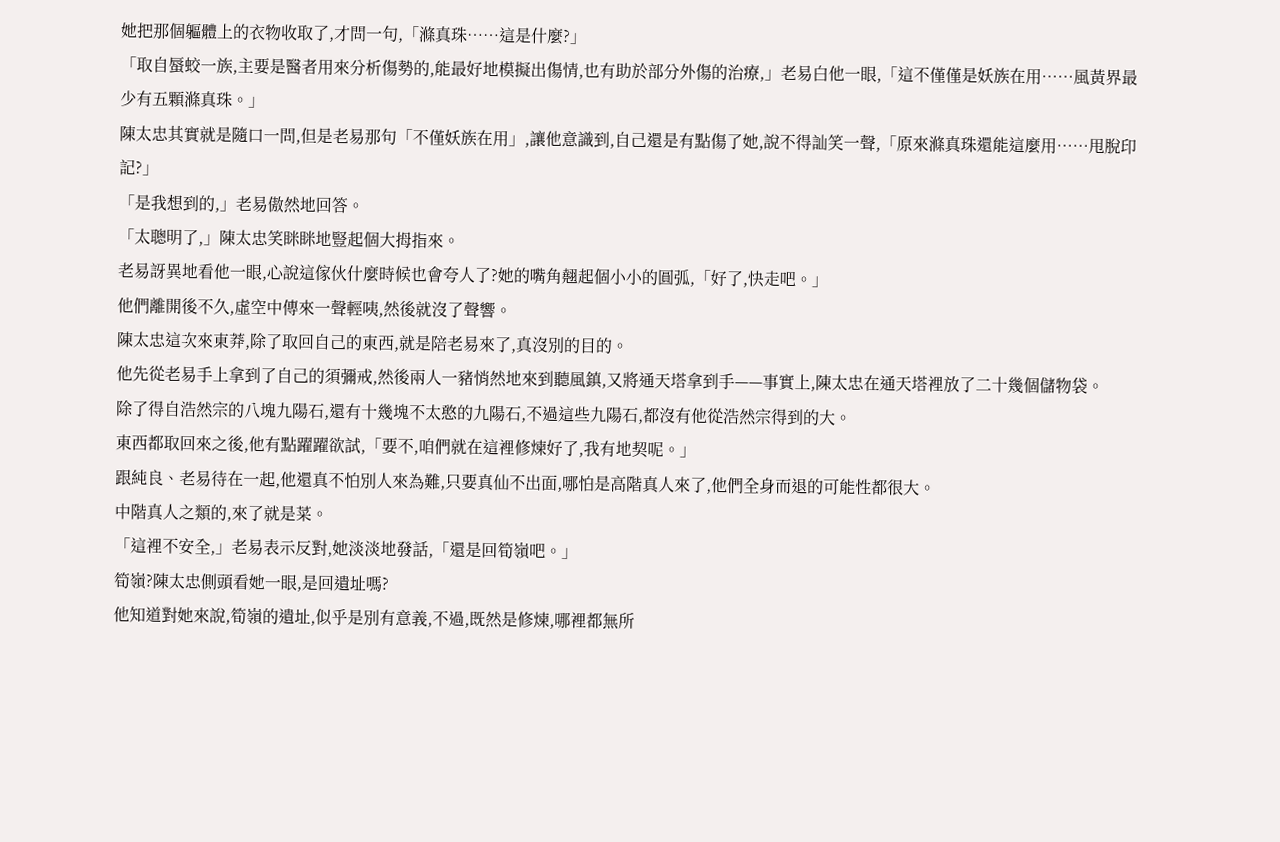她把那個軀體上的衣物收取了,才問一句,「滌真珠……這是什麼?」
「取自蜃蛟一族,主要是醫者用來分析傷勢的,能最好地模擬出傷情,也有助於部分外傷的治療,」老易白他一眼,「這不僅僅是妖族在用……風黃界最少有五顆滌真珠。」
陳太忠其實就是隨口一問,但是老易那句「不僅妖族在用」,讓他意識到,自己還是有點傷了她,說不得訕笑一聲,「原來滌真珠還能這麼用……甩脫印記?」
「是我想到的,」老易傲然地回答。
「太聰明了,」陳太忠笑眯眯地豎起個大拇指來。
老易訝異地看他一眼,心說這傢伙什麼時候也會夸人了?她的嘴角翹起個小小的圓弧,「好了,快走吧。」
他們離開後不久,虛空中傳來一聲輕咦,然後就沒了聲響。
陳太忠這次來東莽,除了取回自己的東西,就是陪老易來了,真沒別的目的。
他先從老易手上拿到了自己的須彌戒,然後兩人一豬悄然地來到聽風鎮,又將通天塔拿到手——事實上,陳太忠在通天塔裡放了二十幾個儲物袋。
除了得自浩然宗的八塊九陽石,還有十幾塊不太憨的九陽石,不過這些九陽石,都沒有他從浩然宗得到的大。
東西都取回來之後,他有點躍躍欲試,「要不,咱們就在這裡修煉好了,我有地契呢。」
跟純良、老易待在一起,他還真不怕別人來為難,只要真仙不出面,哪怕是高階真人來了,他們全身而退的可能性都很大。
中階真人之類的,來了就是菜。
「這裡不安全,」老易表示反對,她淡淡地發話,「還是回筍嶺吧。」
筍嶺?陳太忠側頭看她一眼,是回遺址嗎?
他知道對她來說,筍嶺的遺址,似乎是別有意義,不過,既然是修煉,哪裡都無所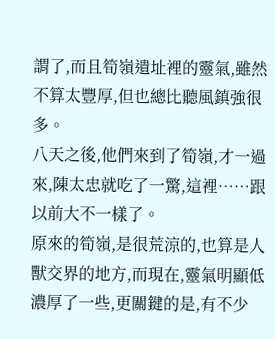謂了,而且筍嶺遺址裡的靈氣,雖然不算太豐厚,但也總比聽風鎮強很多。
八天之後,他們來到了筍嶺,才一過來,陳太忠就吃了一驚,這裡……跟以前大不一樣了。
原來的筍嶺,是很荒涼的,也算是人獸交界的地方,而現在,靈氣明顯低濃厚了一些,更關鍵的是,有不少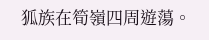狐族在筍嶺四周遊蕩。